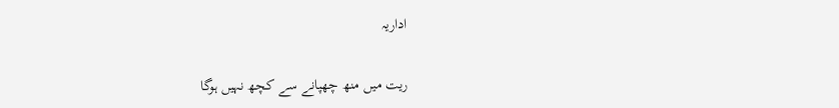اداریہ

ریت میں منھ چھپانے سے کچھ نہیں ہوگا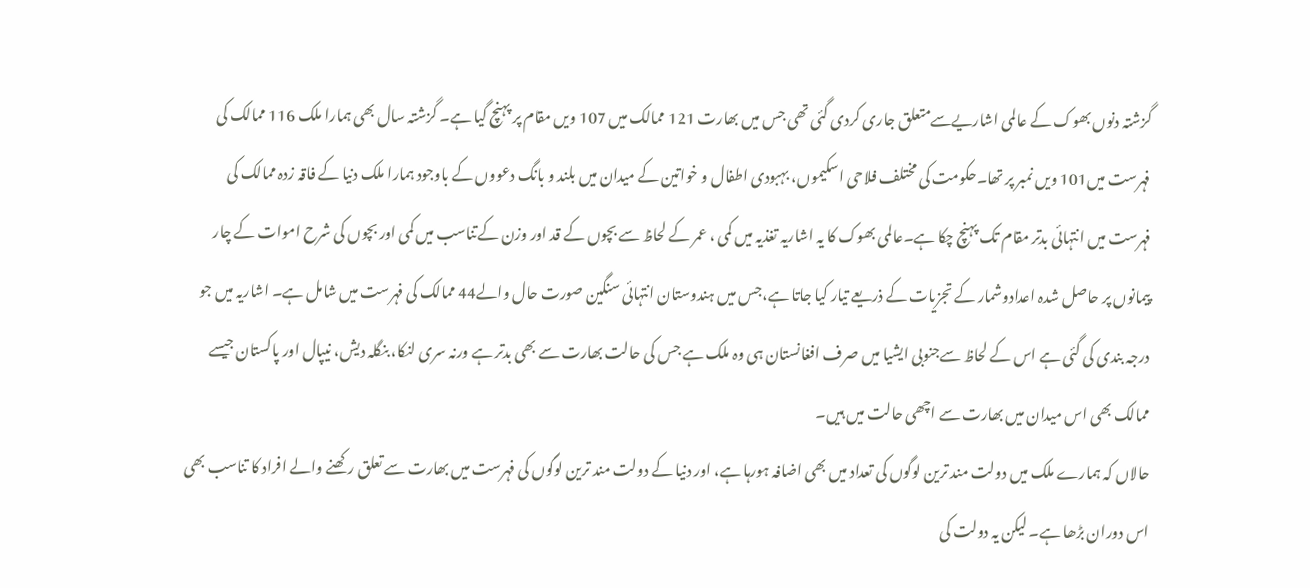گزشتہ دنوں بھوک کے عالمی اشاریےسےمتعلق جاری کردی گئی تھی جس میں بھارت 121 ممالک میں 107 ویں مقام پر پہنچ گیا ہے۔ گزشتہ سال بھی ہمارا ملک 116 ممالک کی فہرست میں101 ویں نمبر پر تھا۔حکومت کی مختلف فلاحی اسکیموں، بہبودی اطفال و خواتین کے میدان میں بلند و بانگ دعووں کے باوجود ہمارا ملک دنیا کے فاقہ زدہ ممالک کی فہرست میں انتہائی بدتر مقام تک پہنچ چکا ہے۔عالمی بھوک کا یہ اشاریہ تغذیہ میں کمی ، عمر کے لحاظ سے بچوں کے قد اور وزن کےتناسب میں کمی اور بچوں کی شرح اموات کے چار پیمانوں پر حاصل شدہ اعدادوشمار کے تجزیات کے ذریعے تیار کیا جاتا ہے،جس میں ہندوستان انتہائی سنگین صورت حال والے44 ممالک کی فہرست میں شامل ہے۔ اشاریہ میں جو درجہ بندی کی گئی ہے اس کے لحاظ سےجنوبی ایشیا میں صرف افغانستان ہی وہ ملک ہے جس کی حالت بھارت سے بھی بدتر ہے ورنہ سری لنکا، بنگلہ دیش، نیپال اور پاکستان جیسے ممالک بھی اس میدان میں بھارت سے اچھی حالت میں ہیں۔
حالاں کہ ہمارے ملک میں دولت مند ترین لوگوں کی تعداد میں بھی اضافہ ہورہا ہے، اور دنیا کے دولت مند ترین لوگوں کی فہرست میں بھارت سے تعلق رکھنے والے افراد کا تناسب بھی اس دوران بڑھا ہے۔ لیکن یہ دولت کی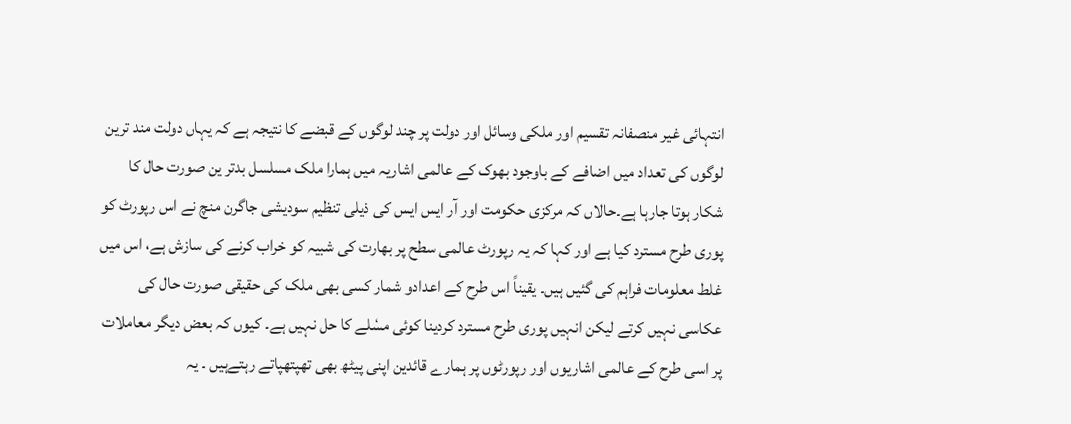انتہائی غیر منصفانہ تقسیم اور ملکی وسائل اور دولت پر چند لوگوں کے قبضے کا نتیجہ ہے کہ یہاں دولت مند ترین لوگوں کی تعداد میں اضافے کے باوجود بھوک کے عالمی اشاریہ میں ہمارا ملک مسلسل بدتر ین صورت حال کا شکار ہوتا جارہا ہے۔حالاں کہ مرکزی حکومت اور آر ایس ایس کی ذیلی تنظیم سودیشی جاگرن منچ نے اس رپورٹ کو پوری طرح مسترد کیا ہے اور کہا کہ یہ رپورٹ عالمی سطح پر بھارت کی شبیہ کو خراب کرنے کی سازش ہے، اس میں غلط معلومات فراہم کی گئیں ہیں۔ یقیناً اس طرح کے اعدادو شمار کسی بھی ملک کی حقیقی صورت حال کی عکاسی نہیں کرتے لیکن انہیں پوری طرح مسترد کردینا کوئی مسٗلے کا حل نہیں ہے۔ کیوں کہ بعض دیگر معاملات پر اسی طرح کے عالمی اشاریوں اور رپورٹوں پر ہمارے قائدین اپنی پیٹھ بھی تھپتھپاتے رہتےہیں ۔ یہ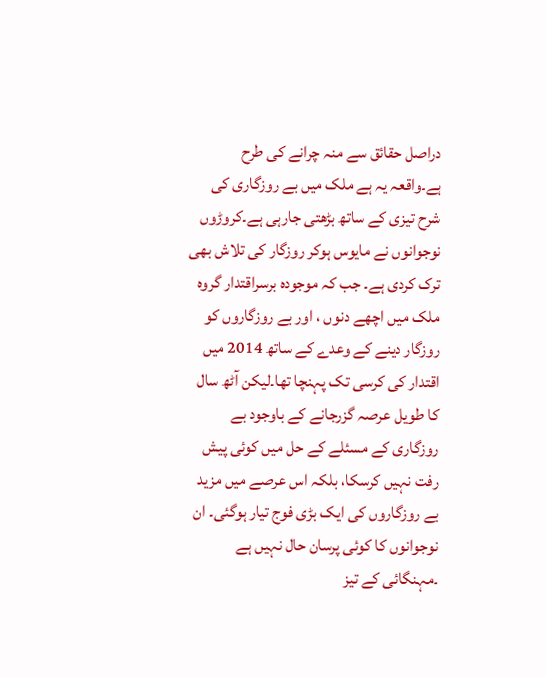دراصل حقائق سے منہ چرانے کی طرح ہے۔واقعہ یہ ہے ملک میں بے روزگاری کی شرح تیزی کے ساتھ بڑھتی جارہی ہے۔کروڑوں نوجوانوں نے مایوس ہوکر روزگار کی تلاش بھی ترک کردی ہے۔ جب کہ موجودہ برسراقتدار گروہ ملک میں اچھے دنوں ، اور بے روزگاروں کو روزگار دینے کے وعدے کے ساتھ 2014 میں اقتدار کی کرسی تک پہنچا تھا۔لیکن آٹھ سال کا طویل عرصہ گزرجانے کے باوجود بے روزگاری کے مسئلے کے حل میں کوئی پیش رفت نہیں کرسکا، بلکہ اس عرصے میں مزید بے روزگاروں کی ایک بڑی فوج تیار ہوگئی۔ ان نوجوانوں کا کوئی پرسان حال نہیں ہے ۔مہنگائی کے تیز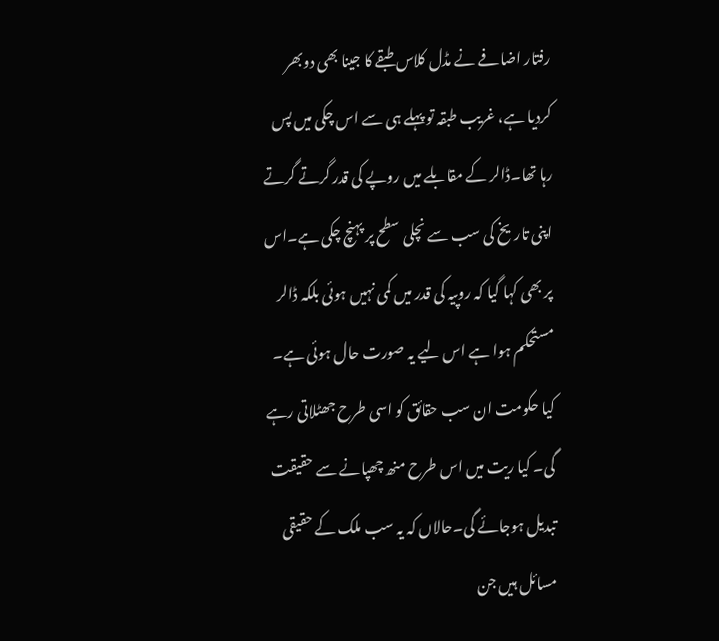رفتار اضافے نے مڈل کلاس طبقے کا جینا بھی دوبھر کردیا ہے، غریب طبقہ تو پہلے ہی سے اس چکی میں پس رہا تھا۔ڈالر کے مقابلے میں روپے کی قدر گرتے گرتے اپنی تاریخ کی سب سے نچلی سطح پر پہنچ چکی ہے۔اس پر بھی کہا گیا کہ روپیہ کی قدر میں کمی نہیں ہوئی بلکہ ڈالر مستحکم ہوا ہے اس لیے یہ صورت حال ہوئی ہے۔ کیا حکومت ان سب حقائق کو اسی طرح جھٹلاتی رہے گی۔ کیا ریت میں اس طرح منھ چھپانے سے حقیقت تبدیل ہوجائے گی۔حالاں کہ یہ سب ملک کے حقیقی مسائل ہیں جن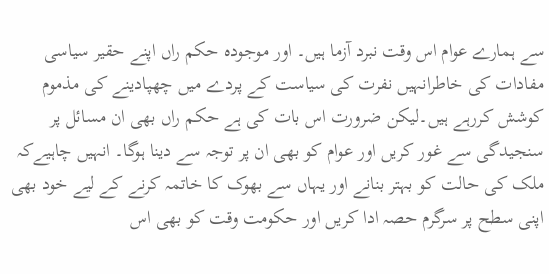سے ہمارے عوام اس وقت نبرد آزما ہیں۔ اور موجودہ حکم راں اپنے حقیر سیاسی مفادات کی خاطرانہیں نفرت کی سیاست کے پردے میں چھپادینے کی مذموم کوشش کررہے ہیں۔لیکن ضرورت اس بات کی ہے حکم راں بھی ان مسائل پر سنجیدگی سے غور کریں اور عوام کو بھی ان پر توجہ سے دینا ہوگا۔ انہیں چاہیےکہ ملک کی حالت کو بہتر بنانے اور یہاں سے بھوک کا خاتمہ کرنے کے لیے خود بھی اپنی سطح پر سرگرم حصہ ادا کریں اور حکومت وقت کو بھی اس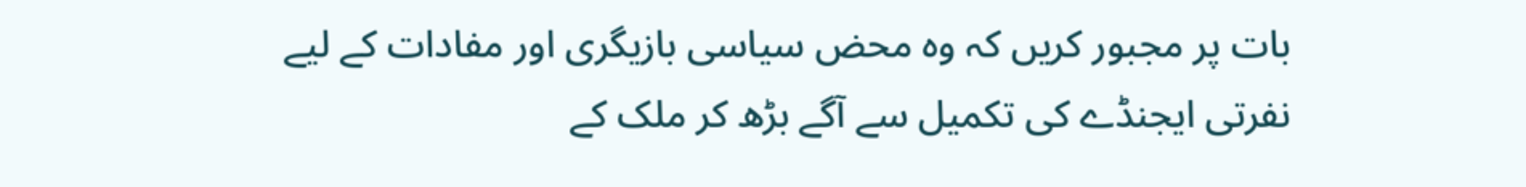بات پر مجبور کریں کہ وہ محض سیاسی بازیگری اور مفادات کے لیے نفرتی ایجنڈے کی تکمیل سے آگے بڑھ کر ملک کے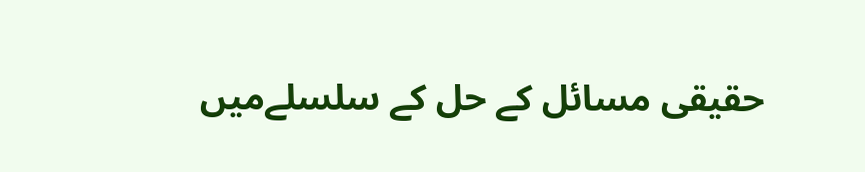حقیقی مسائل کے حل کے سلسلےمیں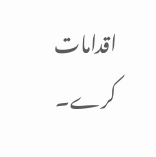اقدامات کرے۔